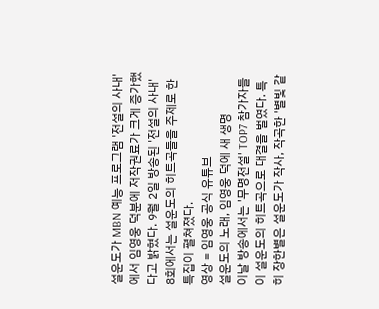설운도가 MBN 예능 프로그램 '전설의 사내'에서 임영웅 덕분에 저작권료가 크게 증가했다고 밝혔다. 9월 2일 방송된 '전설의 사내' 8회에서는 설운도의 히트곡들을 주제로 한 특집이 펼쳐졌다.
영상 = 임영웅 공식 유튜브
설운도의 노래, 임영웅 덕에 새 생명
이날 방송에서는 '무명전설' TOP7 참가자들이 설운도의 히트곡으로 대결을 벌였다. 특히 장한별은 설운도가 작사, 작곡한 '별빛 같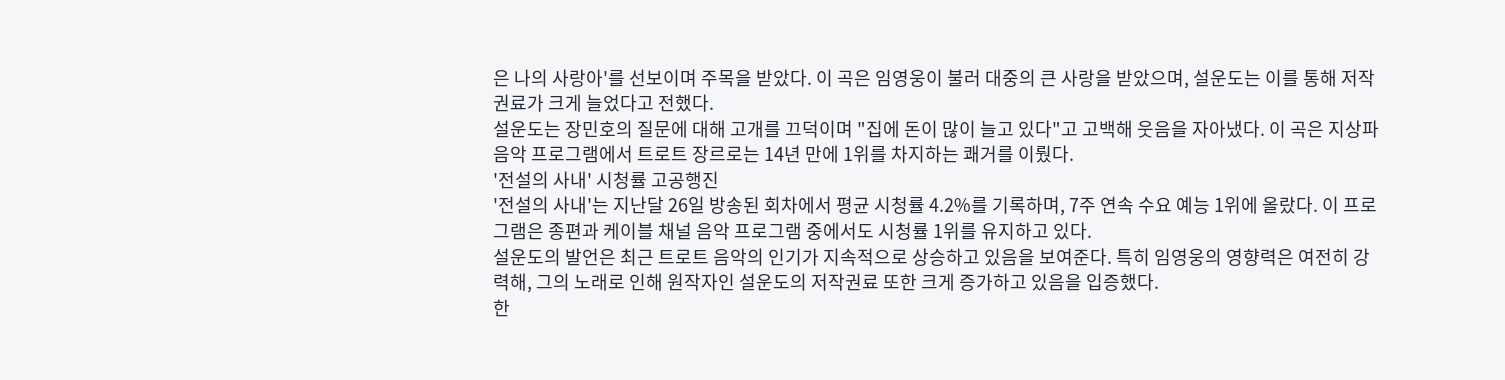은 나의 사랑아'를 선보이며 주목을 받았다. 이 곡은 임영웅이 불러 대중의 큰 사랑을 받았으며, 설운도는 이를 통해 저작권료가 크게 늘었다고 전했다.
설운도는 장민호의 질문에 대해 고개를 끄덕이며 "집에 돈이 많이 늘고 있다"고 고백해 웃음을 자아냈다. 이 곡은 지상파 음악 프로그램에서 트로트 장르로는 14년 만에 1위를 차지하는 쾌거를 이뤘다.
'전설의 사내' 시청률 고공행진
'전설의 사내'는 지난달 26일 방송된 회차에서 평균 시청률 4.2%를 기록하며, 7주 연속 수요 예능 1위에 올랐다. 이 프로그램은 종편과 케이블 채널 음악 프로그램 중에서도 시청률 1위를 유지하고 있다.
설운도의 발언은 최근 트로트 음악의 인기가 지속적으로 상승하고 있음을 보여준다. 특히 임영웅의 영향력은 여전히 강력해, 그의 노래로 인해 원작자인 설운도의 저작권료 또한 크게 증가하고 있음을 입증했다.
한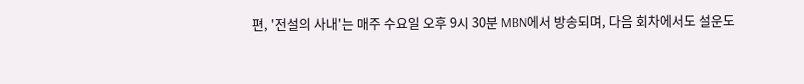편, '전설의 사내'는 매주 수요일 오후 9시 30분 MBN에서 방송되며, 다음 회차에서도 설운도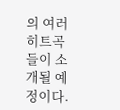의 여러 히트곡들이 소개될 예정이다.